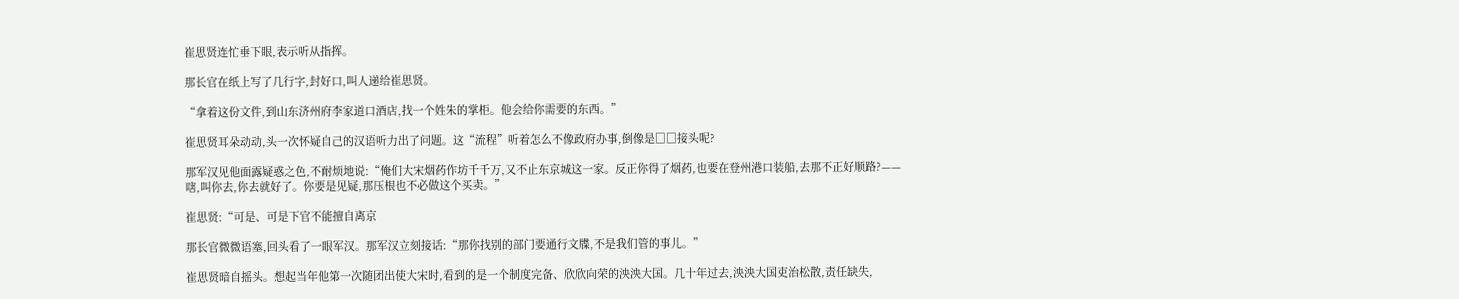崔思贤连忙垂下眼,表示听从指挥。

那长官在纸上写了几行字,封好口,叫人递给崔思贤。

“拿着这份文件,到山东济州府李家道口酒店,找一个姓朱的掌柜。他会给你需要的东西。”

崔思贤耳朵动动,头一次怀疑自己的汉语听力出了问题。这“流程”听着怎么不像政府办事,倒像是□□接头呢?

那军汉见他面露疑惑之色,不耐烦地说:“俺们大宋烟药作坊千千万,又不止东京城这一家。反正你得了烟药,也要在登州港口装船,去那不正好顺路?——嗐,叫你去,你去就好了。你要是见疑,那压根也不必做这个买卖。”

崔思贤:“可是、可是下官不能擅自离京

那长官微微语塞,回头看了一眼军汉。那军汉立刻接话:“那你找别的部门要通行文牒,不是我们管的事儿。”

崔思贤暗自摇头。想起当年他第一次随团出使大宋时,看到的是一个制度完备、欣欣向荣的泱泱大国。几十年过去,泱泱大国吏治松散,责任缺失,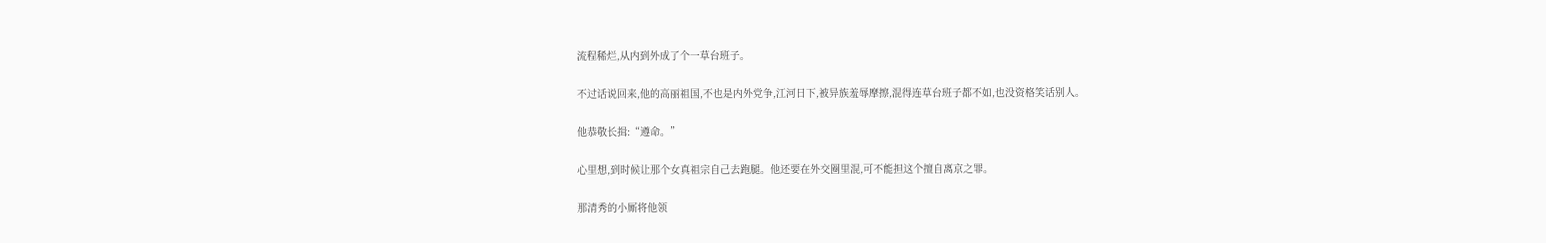流程稀烂,从内到外成了个一草台班子。

不过话说回来,他的高丽祖国,不也是内外党争,江河日下,被异族羞辱摩擦,混得连草台班子都不如,也没资格笑话别人。

他恭敬长揖:“遵命。”

心里想,到时候让那个女真祖宗自己去跑腿。他还要在外交圈里混,可不能担这个擅自离京之罪。

那清秀的小厮将他领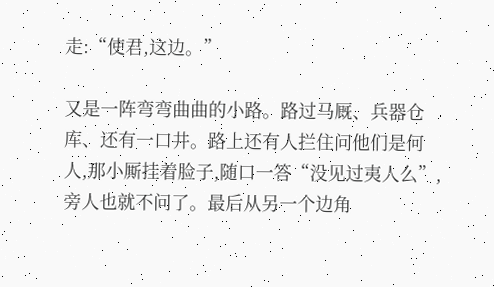走:“使君,这边。”

又是一阵弯弯曲曲的小路。路过马厩、兵器仓库、还有一口井。路上还有人拦住问他们是何人,那小厮挂着脸子,随口一答“没见过夷人么”,旁人也就不问了。最后从另一个边角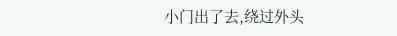小门出了去,绕过外头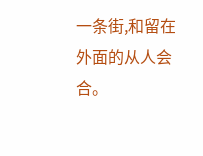一条街,和留在外面的从人会合。